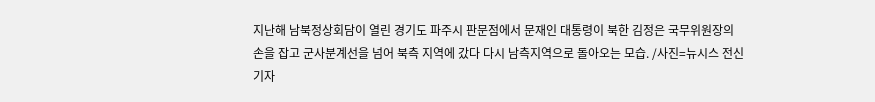지난해 남북정상회담이 열린 경기도 파주시 판문점에서 문재인 대통령이 북한 김정은 국무위원장의 손을 잡고 군사분계선을 넘어 북측 지역에 갔다 다시 남측지역으로 돌아오는 모습. /사진=뉴시스 전신 기자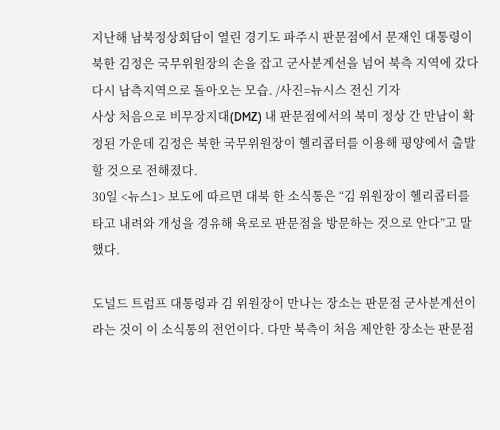지난해 남북정상회담이 열린 경기도 파주시 판문점에서 문재인 대통령이 북한 김정은 국무위원장의 손을 잡고 군사분계선을 넘어 북측 지역에 갔다 다시 남측지역으로 돌아오는 모습. /사진=뉴시스 전신 기자
사상 처음으로 비무장지대(DMZ) 내 판문점에서의 북미 정상 간 만남이 확정된 가운데 김정은 북한 국무위원장이 헬리콥터를 이용해 평양에서 출발할 것으로 전해졌다.
30일 <뉴스1> 보도에 따르면 대북 한 소식통은 “김 위원장이 헬리콥터를 타고 내려와 개성을 경유해 육로로 판문점을 방문하는 것으로 안다”고 말했다.

도널드 트럼프 대통령과 김 위원장이 만나는 장소는 판문점 군사분계선이라는 것이 이 소식통의 전언이다. 다만 북측이 처음 제안한 장소는 판문점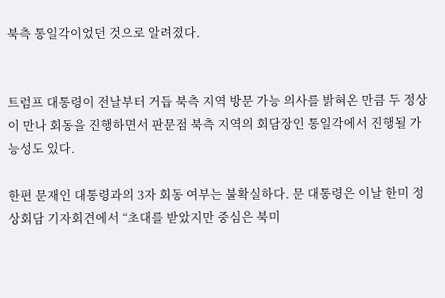북측 통일각이었던 것으로 알려졌다.


트럼프 대통령이 전날부터 거듭 북측 지역 방문 가능 의사를 밝혀온 만큼 두 정상이 만나 회동을 진행하면서 판문점 북측 지역의 회담장인 통일각에서 진행될 가능성도 있다.

한편 문재인 대통령과의 3자 회동 여부는 불확실하다. 문 대통령은 이날 한미 정상회담 기자회견에서 “초대를 받았지만 중심은 북미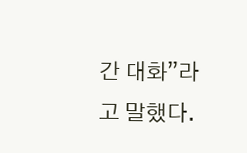간 대화”라고 말했다.